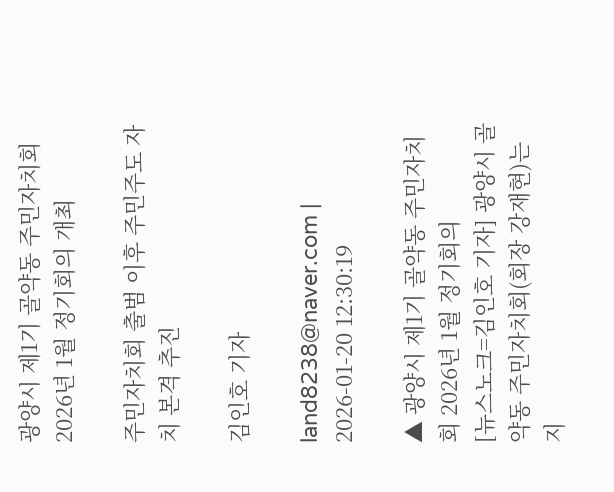광양시 제1기 골약동 주민자치회 2026년 1월 정기회의 개최

주민자치회 출범 이후 주민주도 자치 본격 추진

김인호 기자

land8238@naver.com | 2026-01-20 12:30:19

▲ 광양시 제1기 골약동 주민자치회 2026년 1월 정기회의
[뉴스노크=김인호 기자] 광양시 골약동 주민자치회(회장 강재현)는 지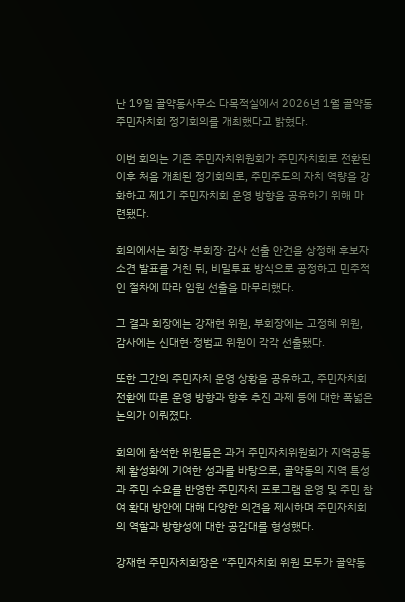난 19일 골약동사무소 다목적실에서 2026년 1월 골약동 주민자치회 정기회의를 개최했다고 밝혔다.

이번 회의는 기존 주민자치위원회가 주민자치회로 전환된 이후 처음 개최된 정기회의로, 주민주도의 자치 역량을 강화하고 제1기 주민자치회 운영 방향을 공유하기 위해 마련됐다.

회의에서는 회장·부회장·감사 선출 안건을 상정해 후보자 소견 발표를 거친 뒤, 비밀투표 방식으로 공정하고 민주적인 절차에 따라 임원 선출을 마무리했다.

그 결과 회장에는 강재현 위원, 부회장에는 고정혜 위원, 감사에는 신대현·정범교 위원이 각각 선출됐다.

또한 그간의 주민자치 운영 상황을 공유하고, 주민자치회 전환에 따른 운영 방향과 향후 추진 과제 등에 대한 폭넓은 논의가 이뤄졌다.

회의에 참석한 위원들은 과거 주민자치위원회가 지역공동체 활성화에 기여한 성과를 바탕으로, 골약동의 지역 특성과 주민 수요를 반영한 주민자치 프로그램 운영 및 주민 참여 확대 방안에 대해 다양한 의견을 제시하며 주민자치회의 역할과 방향성에 대한 공감대를 형성했다.

강재현 주민자치회장은 “주민자치회 위원 모두가 골약동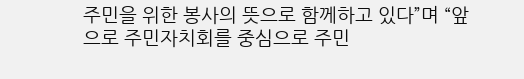주민을 위한 봉사의 뜻으로 함께하고 있다”며 “앞으로 주민자치회를 중심으로 주민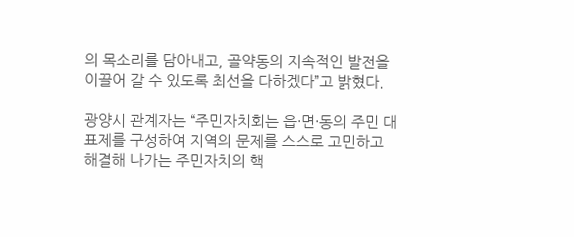의 목소리를 담아내고, 골약동의 지속적인 발전을 이끌어 갈 수 있도록 최선을 다하겠다”고 밝혔다.

광양시 관계자는 “주민자치회는 읍·면·동의 주민 대표제를 구성하여 지역의 문제를 스스로 고민하고 해결해 나가는 주민자치의 핵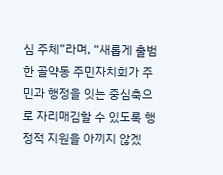심 주체”라며, “새롭게 출범한 골약동 주민자치회가 주민과 행정을 잇는 중심축으로 자리매김할 수 있도록 행정적 지원을 아끼지 않겠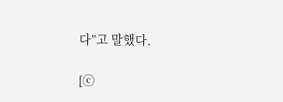다”고 말했다.

[ⓒ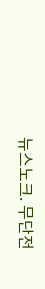뉴스노크. 무단전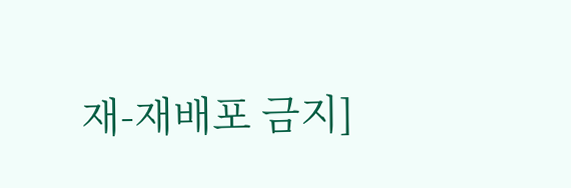재-재배포 금지]